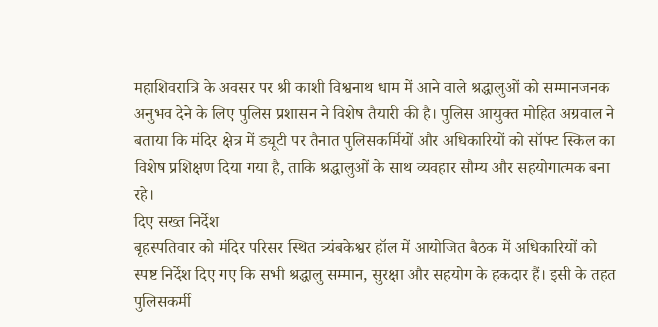महाशिवरात्रि के अवसर पर श्री काशी विश्वनाथ धाम में आने वाले श्रद्धालुओं को सम्मानजनक अनुभव देने के लिए पुलिस प्रशासन ने विशेष तैयारी की है। पुलिस आयुक्त मोहित अग्रवाल ने बताया कि मंदिर क्षेत्र में ड्यूटी पर तैनात पुलिसकर्मियों और अधिकारियों को सॉफ्ट स्किल का विशेष प्रशिक्षण दिया गया है, ताकि श्रद्धालुओं के साथ व्यवहार सौम्य और सहयोगात्मक बना रहे।
दिए सख्त निर्देश
बृहस्पतिवार को मंदिर परिसर स्थित त्र्यंबकेश्वर हॉल में आयोजित बैठक में अधिकारियों को स्पष्ट निर्देश दिए गए कि सभी श्रद्धालु सम्मान, सुरक्षा और सहयोग के हकदार हैं। इसी के तहत पुलिसकर्मी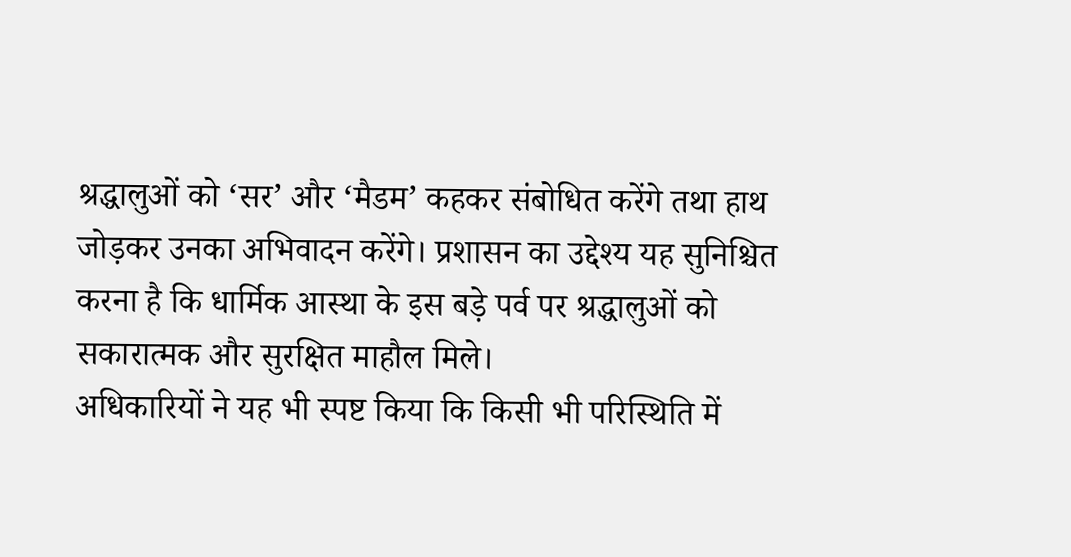श्रद्धालुओं को ‘सर’ और ‘मैडम’ कहकर संबोधित करेंगे तथा हाथ जोड़कर उनका अभिवादन करेंगे। प्रशासन का उद्देश्य यह सुनिश्चित करना है कि धार्मिक आस्था के इस बड़े पर्व पर श्रद्धालुओं को सकारात्मक और सुरक्षित माहौल मिले।
अधिकारियों ने यह भी स्पष्ट किया कि किसी भी परिस्थिति में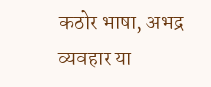कठोर भाषा, अभद्र व्यवहार या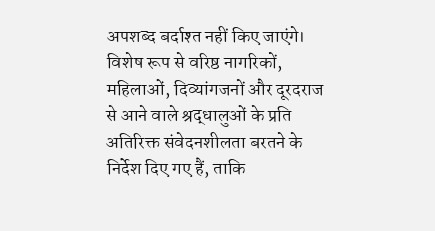अपशब्द बर्दाश्त नहीं किए जाएंगे। विशेष रूप से वरिष्ठ नागरिकों, महिलाओं, दिव्यांगजनों और दूरदराज से आने वाले श्रद्धालुओं के प्रति अतिरिक्त संवेदनशीलता बरतने के निर्देश दिए गए हैं, ताकि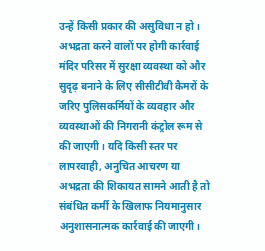उन्हें किसी प्रकार की असुविधा न हो।
अभद्रता करने वालों पर होगी कार्रवाई
मंदिर परिसर में सुरक्षा व्यवस्था को और सुदृढ़ बनाने के लिए सीसीटीवी कैमरों के जरिए पुलिसकर्मियों के व्यवहार और व्यवस्थाओं की निगरानी कंट्रोल रूम से की जाएगी। यदि किसी स्तर पर लापरवाही, अनुचित आचरण या अभद्रता की शिकायत सामने आती है तो संबंधित कर्मी के खिलाफ नियमानुसार अनुशासनात्मक कार्रवाई की जाएगी।